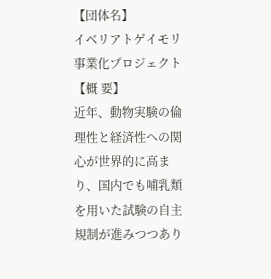【団体名】
イベリアトゲイモリ事業化プロジェクト
【概 要】
近年、動物実験の倫理性と経済性への関心が世界的に高まり、国内でも哺乳類を用いた試験の自主規制が進みつつあり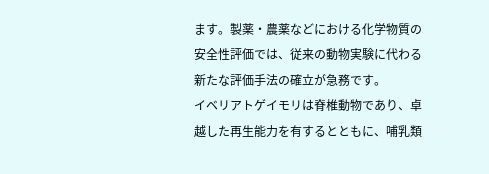ます。製薬・農薬などにおける化学物質の安全性評価では、従来の動物実験に代わる新たな評価手法の確立が急務です。
イベリアトゲイモリは脊椎動物であり、卓越した再生能力を有するとともに、哺乳類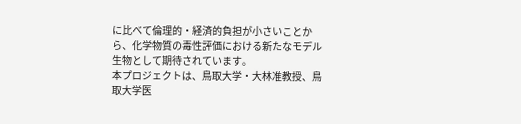に比べて倫理的・経済的負担が小さいことから、化学物質の毒性評価における新たなモデル生物として期待されています。
本プロジェクトは、鳥取大学・大林准教授、鳥取大学医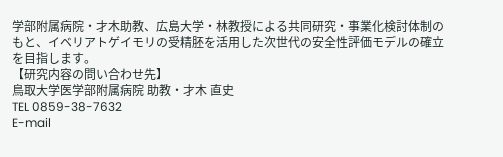学部附属病院・才木助教、広島大学・林教授による共同研究・事業化検討体制のもと、イベリアトゲイモリの受精胚を活用した次世代の安全性評価モデルの確立を目指します。
【研究内容の問い合わせ先】
鳥取大学医学部附属病院 助教・才木 直史
TEL 0859-38-7632
E-mail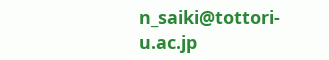n_saiki@tottori-u.ac.jp